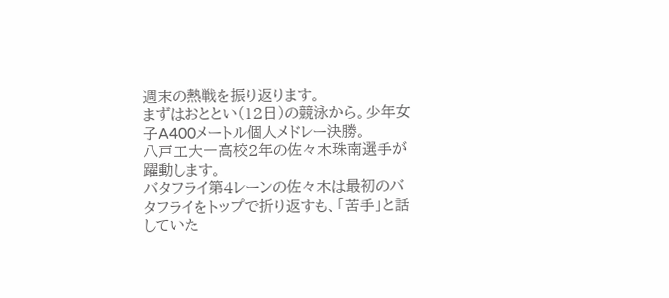週末の熱戦を振り返ります。
まずはおととい(12日)の競泳から。少年女子A400メートル個人メドレー決勝。
八戸工大一高校2年の佐々木珠南選手が躍動します。
バタフライ第4レーンの佐々木は最初のバタフライをトップで折り返すも、「苦手」と話していた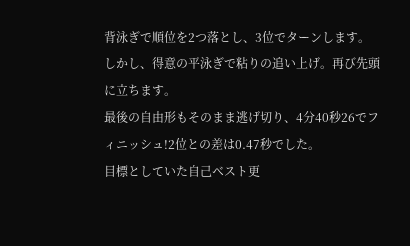背泳ぎで順位を2つ落とし、3位でターンします。
しかし、得意の平泳ぎで粘りの追い上げ。再び先頭に立ちます。
最後の自由形もそのまま逃げ切り、4分40秒26でフィニッシュ!2位との差は0.47秒でした。
目標としていた自己ベスト更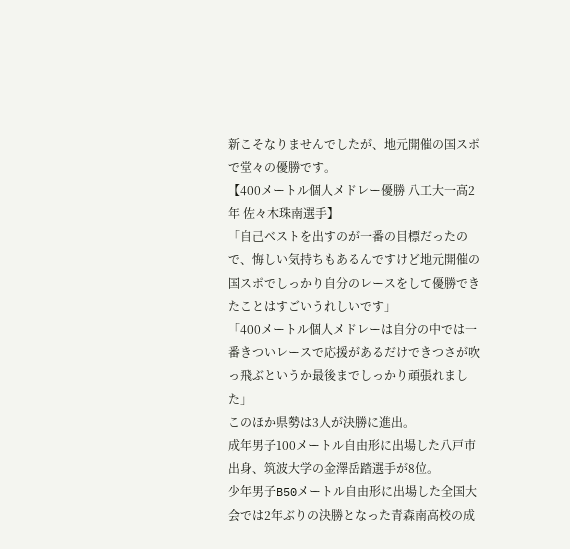新こそなりませんでしたが、地元開催の国スポで堂々の優勝です。
【400メートル個人メドレー優勝 八工大一高2年 佐々木珠南選手】
「自己ベストを出すのが一番の目標だったので、悔しい気持ちもあるんですけど地元開催の国スポでしっかり自分のレースをして優勝できたことはすごいうれしいです」
「400メートル個人メドレーは自分の中では一番きついレースで応援があるだけできつさが吹っ飛ぶというか最後までしっかり頑張れました」
このほか県勢は3人が決勝に進出。
成年男子100メートル自由形に出場した八戸市出身、筑波大学の金澤岳踏選手が8位。
少年男子B50メートル自由形に出場した全国大会では2年ぶりの決勝となった青森南高校の成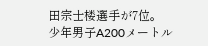田宗士楼選手が7位。
少年男子A200メートル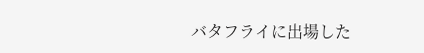バタフライに出場した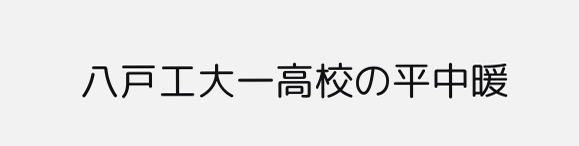八戸工大一高校の平中暖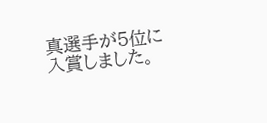真選手が5位に入賞しました。